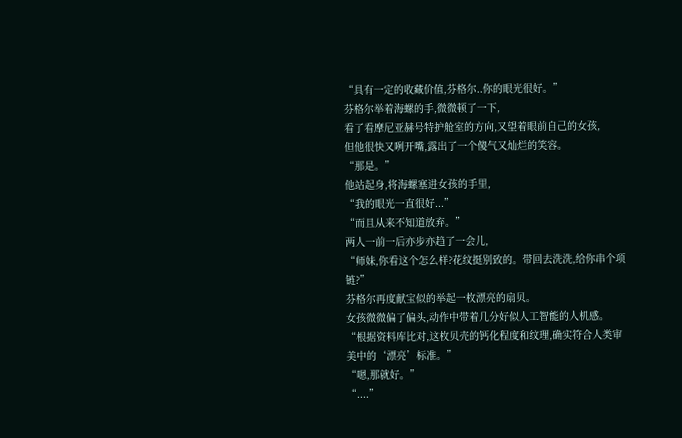“具有一定的收藏价值,芬格尔..你的眼光很好。”
芬格尔举着海螺的手,微微顿了一下,
看了看摩尼亚赫号特护舱室的方向,又望着眼前自己的女孩,
但他很快又咧开嘴,露出了一个傻气又灿烂的笑容。
“那是。”
他站起身,将海螺塞进女孩的手里,
“我的眼光一直很好...”
“而且从来不知道放弃。”
两人一前一后亦步亦趋了一会儿,
“师妹,你看这个怎么样?花纹挺别致的。带回去洗洗,给你串个项链?”
芬格尔再度献宝似的举起一枚漂亮的扇贝。
女孩微微偏了偏头,动作中带着几分好似人工智能的人机感。
“根据资料库比对,这枚贝壳的钙化程度和纹理,确实符合人类审美中的‘漂亮’标准。”
“嗯,那就好。”
“....”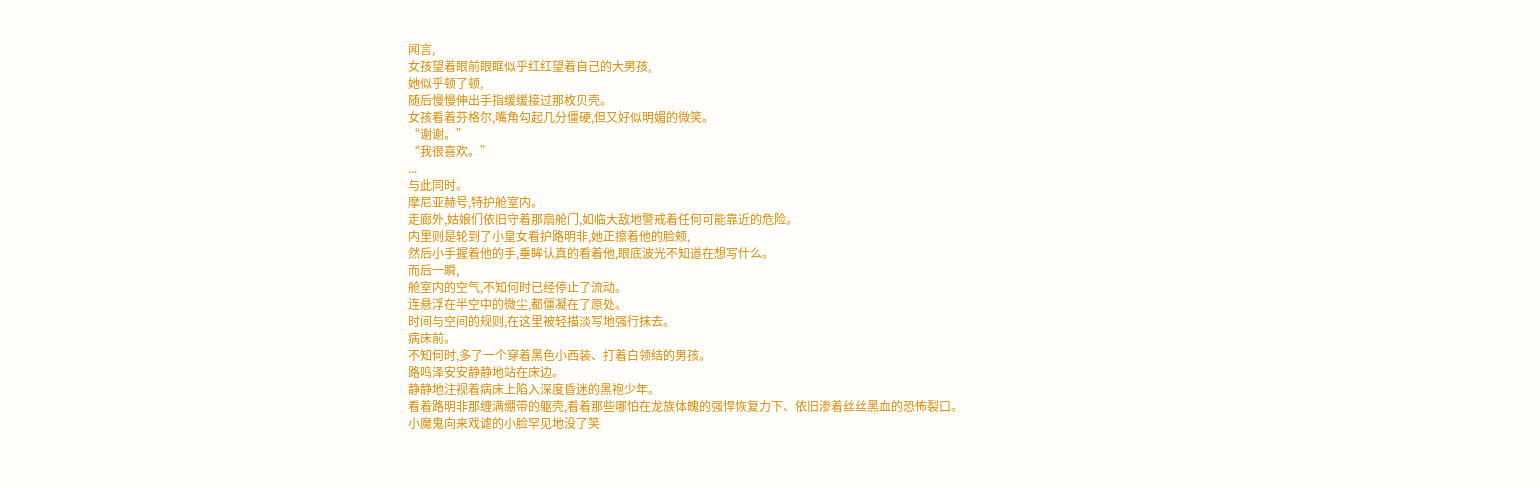闻言,
女孩望着眼前眼眶似乎红红望着自己的大男孩,
她似乎顿了顿,
随后慢慢伸出手指缓缓接过那枚贝壳。
女孩看着芬格尔,嘴角勾起几分僵硬,但又好似明媚的微笑。
“谢谢。”
“我很喜欢。”
...
与此同时。
摩尼亚赫号,特护舱室内。
走廊外,姑娘们依旧守着那扇舱门,如临大敌地警戒着任何可能靠近的危险。
内里则是轮到了小皇女看护路明非,她正擦着他的脸颊,
然后小手握着他的手,垂眸认真的看着他,眼底波光不知道在想写什么。
而后一瞬,
舱室内的空气,不知何时已经停止了流动。
连悬浮在半空中的微尘,都僵凝在了原处。
时间与空间的规则,在这里被轻描淡写地强行抹去。
病床前。
不知何时,多了一个穿着黑色小西装、打着白领结的男孩。
路鸣泽安安静静地站在床边。
静静地注视着病床上陷入深度昏迷的黑袍少年。
看着路明非那缠满绷带的躯壳,看着那些哪怕在龙族体魄的强悍恢复力下、依旧渗着丝丝黑血的恐怖裂口。
小魔鬼向来戏谑的小脸罕见地没了笑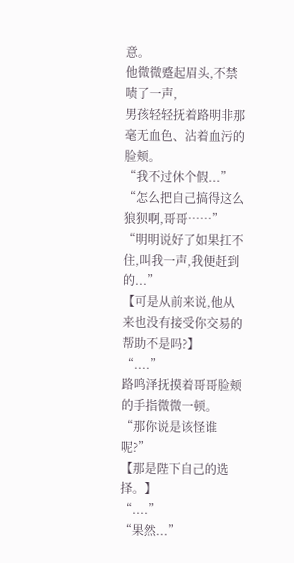意。
他微微蹙起眉头,不禁啧了一声,
男孩轻轻抚着路明非那毫无血色、沾着血污的脸颊。
“我不过休个假...”
“怎么把自己搞得这么狼狈啊,哥哥……”
“明明说好了如果扛不住,叫我一声,我便赶到的...”
【可是从前来说,他从来也没有接受你交易的帮助不是吗?】
“....”
路鸣泽抚摸着哥哥脸颊的手指微微一顿。
“那你说是该怪谁呢?”
【那是陛下自己的选择。】
“....”
“果然...”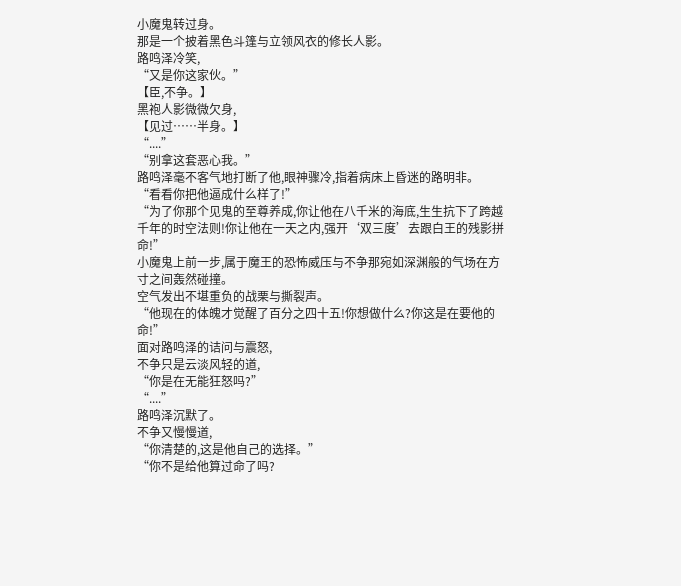小魔鬼转过身。
那是一个披着黑色斗篷与立领风衣的修长人影。
路鸣泽冷笑,
“又是你这家伙。”
【臣,不争。】
黑袍人影微微欠身,
【见过……半身。】
“....”
“别拿这套恶心我。”
路鸣泽毫不客气地打断了他,眼神骤冷,指着病床上昏迷的路明非。
“看看你把他逼成什么样了!”
“为了你那个见鬼的至尊养成,你让他在八千米的海底,生生抗下了跨越千年的时空法则!你让他在一天之内,强开‘双三度’去跟白王的残影拼命!”
小魔鬼上前一步,属于魔王的恐怖威压与不争那宛如深渊般的气场在方寸之间轰然碰撞。
空气发出不堪重负的战栗与撕裂声。
“他现在的体魄才觉醒了百分之四十五!你想做什么?你这是在要他的命!”
面对路鸣泽的诘问与震怒,
不争只是云淡风轻的道,
“你是在无能狂怒吗?”
“....”
路鸣泽沉默了。
不争又慢慢道,
“你清楚的,这是他自己的选择。”
“你不是给他算过命了吗?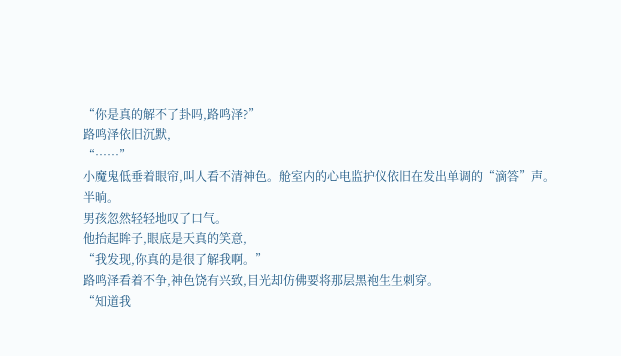“你是真的解不了卦吗,路鸣泽?”
路鸣泽依旧沉默,
“……”
小魔鬼低垂着眼帘,叫人看不清神色。舱室内的心电监护仪依旧在发出单调的“滴答”声。
半晌。
男孩忽然轻轻地叹了口气。
他抬起眸子,眼底是天真的笑意,
“我发现,你真的是很了解我啊。”
路鸣泽看着不争,神色饶有兴致,目光却仿佛要将那层黑袍生生刺穿。
“知道我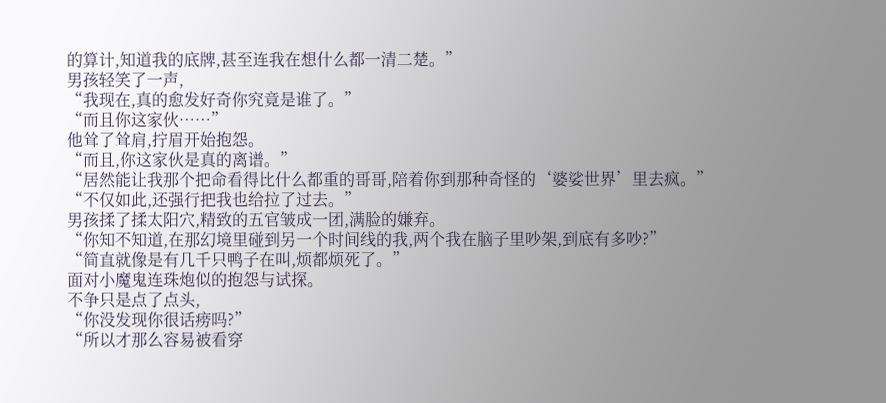的算计,知道我的底牌,甚至连我在想什么都一清二楚。”
男孩轻笑了一声,
“我现在,真的愈发好奇你究竟是谁了。”
“而且你这家伙……”
他耸了耸肩,拧眉开始抱怨。
“而且,你这家伙是真的离谱。”
“居然能让我那个把命看得比什么都重的哥哥,陪着你到那种奇怪的‘婆娑世界’里去疯。”
“不仅如此,还强行把我也给拉了过去。”
男孩揉了揉太阳穴,精致的五官皱成一团,满脸的嫌弃。
“你知不知道,在那幻境里碰到另一个时间线的我,两个我在脑子里吵架,到底有多吵?”
“简直就像是有几千只鸭子在叫,烦都烦死了。”
面对小魔鬼连珠炮似的抱怨与试探。
不争只是点了点头,
“你没发现你很话痨吗?”
“所以才那么容易被看穿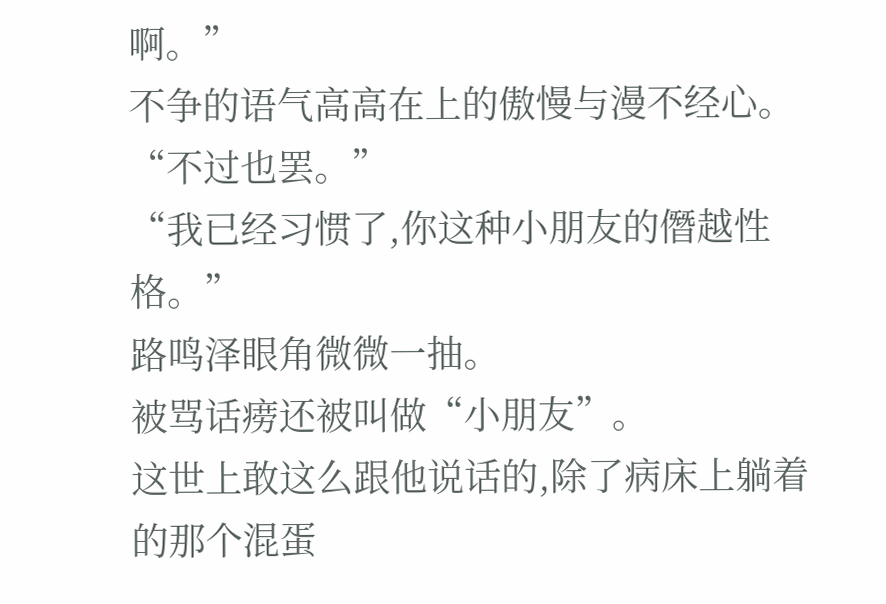啊。”
不争的语气高高在上的傲慢与漫不经心。
“不过也罢。”
“我已经习惯了,你这种小朋友的僭越性格。”
路鸣泽眼角微微一抽。
被骂话痨还被叫做“小朋友”。
这世上敢这么跟他说话的,除了病床上躺着的那个混蛋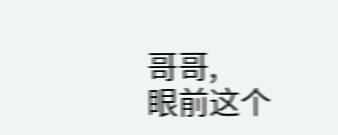哥哥,
眼前这个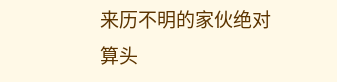来历不明的家伙绝对算头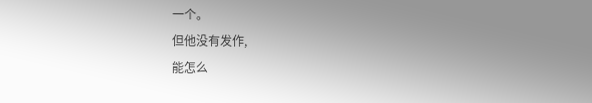一个。
但他没有发作,
能怎么